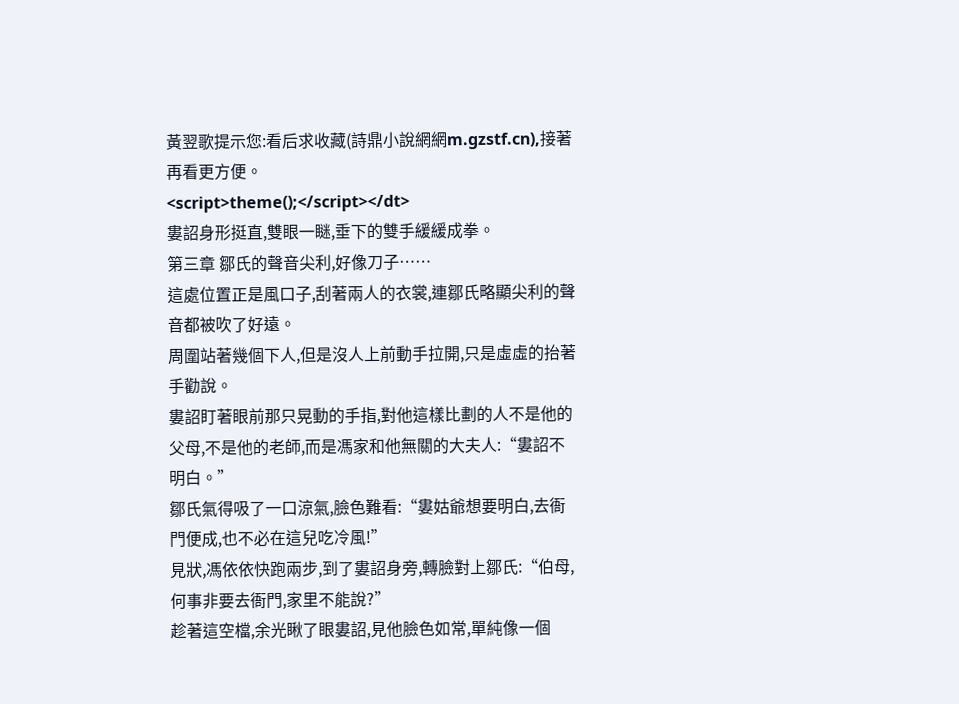黃翌歌提示您:看后求收藏(詩鼎小說網網m.gzstf.cn),接著再看更方便。
<script>theme();</script></dt>
婁詔身形挺直,雙眼一瞇,垂下的雙手緩緩成拳。
第三章 鄒氏的聲音尖利,好像刀子……
這處位置正是風口子,刮著兩人的衣裳,連鄒氏略顯尖利的聲音都被吹了好遠。
周圍站著幾個下人,但是沒人上前動手拉開,只是虛虛的抬著手勸說。
婁詔盯著眼前那只晃動的手指,對他這樣比劃的人不是他的父母,不是他的老師,而是馮家和他無關的大夫人:“婁詔不明白。”
鄒氏氣得吸了一口涼氣,臉色難看:“婁姑爺想要明白,去衙門便成,也不必在這兒吃冷風!”
見狀,馮依依快跑兩步,到了婁詔身旁,轉臉對上鄒氏:“伯母,何事非要去衙門,家里不能說?”
趁著這空檔,余光瞅了眼婁詔,見他臉色如常,單純像一個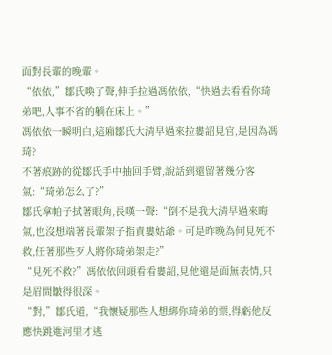面對長輩的晚輩。
“依依,”鄒氏喚了聲,伸手拉過馮依依,“快過去看看你琦弟吧,人事不省的躺在床上。”
馮依依一瞬明白,這廂鄒氏大清早過來拉婁詔見官,是因為馮琦?
不著痕跡的從鄒氏手中抽回手臂,說話到還留著幾分客氣:“琦弟怎么了?”
鄒氏拿帕子拭著眼角,長嘆一聲:“倒不是我大清早過來晦氣,也沒想端著長輩架子指責婁姑爺。可是昨晚為何見死不救,任著那些歹人將你琦弟架走?”
“見死不救?”馮依依回頭看看婁詔,見他還是面無表情,只是眉間皺得很深。
“對,”鄒氏道,“我懷疑那些人想綁你琦弟的票,得虧他反應快跳進河里才逃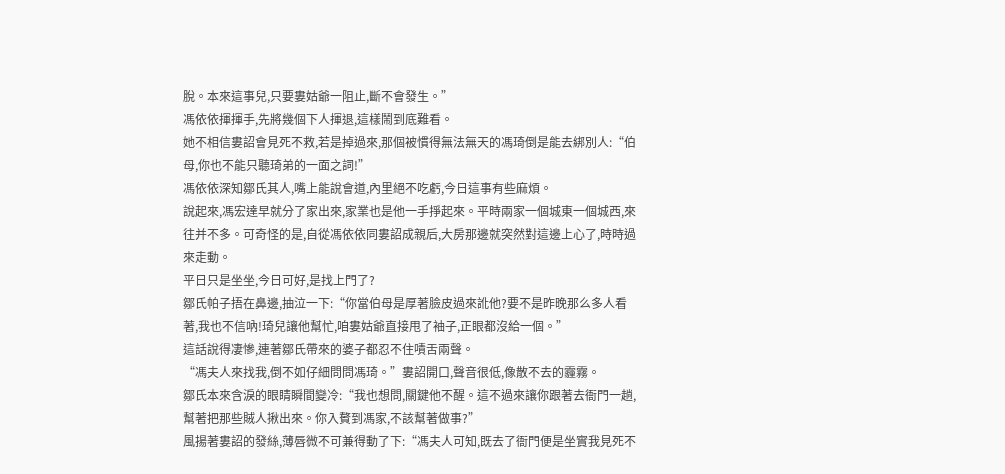脫。本來這事兒,只要婁姑爺一阻止,斷不會發生。”
馮依依揮揮手,先將幾個下人揮退,這樣鬧到底難看。
她不相信婁詔會見死不救,若是掉過來,那個被慣得無法無天的馮琦倒是能去綁別人:“伯母,你也不能只聽琦弟的一面之詞!”
馮依依深知鄒氏其人,嘴上能說會道,內里絕不吃虧,今日這事有些麻煩。
說起來,馮宏達早就分了家出來,家業也是他一手掙起來。平時兩家一個城東一個城西,來往并不多。可奇怪的是,自從馮依依同婁詔成親后,大房那邊就突然對這邊上心了,時時過來走動。
平日只是坐坐,今日可好,是找上門了?
鄒氏帕子捂在鼻邊,抽泣一下:“你當伯母是厚著臉皮過來訛他?要不是昨晚那么多人看著,我也不信吶!琦兒讓他幫忙,咱婁姑爺直接甩了袖子,正眼都沒給一個。”
這話說得凄慘,連著鄒氏帶來的婆子都忍不住嘖舌兩聲。
“馮夫人來找我,倒不如仔細問問馮琦。”婁詔開口,聲音很低,像散不去的霾霧。
鄒氏本來含淚的眼睛瞬間變冷:“我也想問,關鍵他不醒。這不過來讓你跟著去衙門一趟,幫著把那些賊人揪出來。你入贅到馮家,不該幫著做事?”
風揚著婁詔的發絲,薄唇微不可兼得動了下:“馮夫人可知,既去了衙門便是坐實我見死不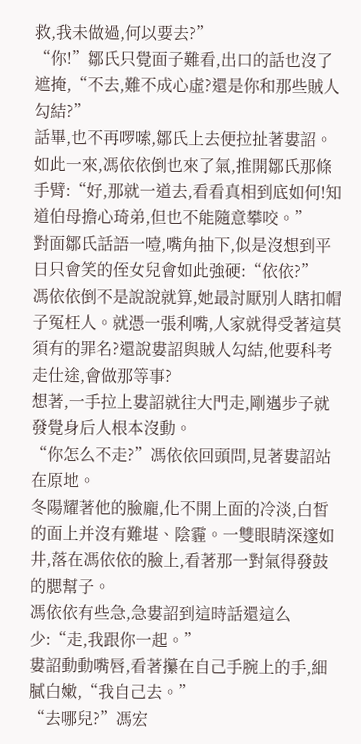救,我未做過,何以要去?”
“你!”鄒氏只覺面子難看,出口的話也沒了遮掩,“不去,難不成心虛?還是你和那些賊人勾結?”
話畢,也不再啰嗦,鄒氏上去便拉扯著婁詔。
如此一來,馮依依倒也來了氣,推開鄒氏那條手臂:“好,那就一道去,看看真相到底如何!知道伯母擔心琦弟,但也不能隨意攀咬。”
對面鄒氏話語一噎,嘴角抽下,似是沒想到平日只會笑的侄女兒會如此強硬:“依依?”
馮依依倒不是說說就算,她最討厭別人瞎扣帽子冤枉人。就憑一張利嘴,人家就得受著這莫須有的罪名?還說婁詔與賊人勾結,他要科考走仕途,會做那等事?
想著,一手拉上婁詔就往大門走,剛邁步子就發覺身后人根本沒動。
“你怎么不走?”馮依依回頭問,見著婁詔站在原地。
冬陽耀著他的臉龐,化不開上面的冷淡,白皙的面上并沒有難堪、陰霾。一雙眼睛深邃如井,落在馮依依的臉上,看著那一對氣得發鼓的腮幫子。
馮依依有些急,急婁詔到這時話還這么少:“走,我跟你一起。”
婁詔動動嘴唇,看著攥在自己手腕上的手,細膩白嫩,“我自己去。”
“去哪兒?”馮宏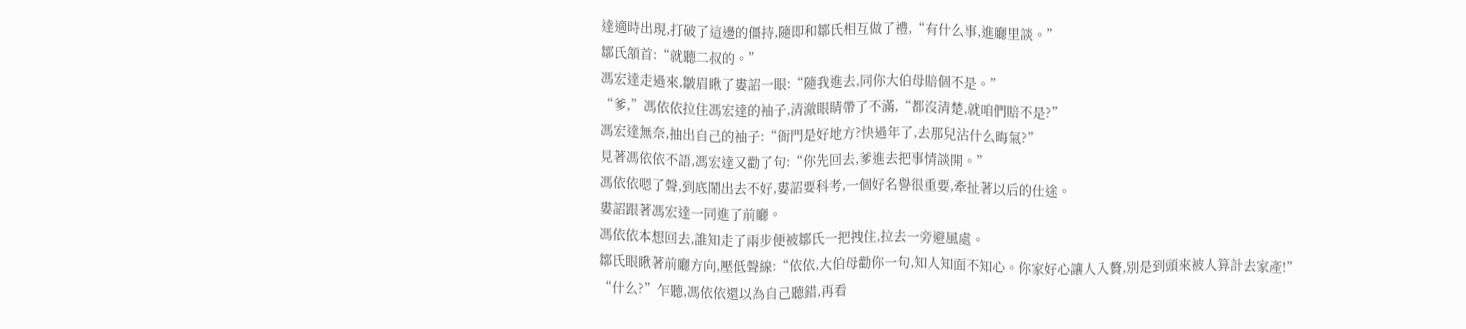達適時出現,打破了這邊的僵持,隨即和鄒氏相互做了禮,“有什么事,進廳里談。”
鄒氏頷首:“就聽二叔的。”
馮宏達走過來,皺眉瞅了婁詔一眼:“隨我進去,同你大伯母賠個不是。”
“爹,”馮依依拉住馮宏達的袖子,清澈眼睛帶了不滿,“都沒清楚,就咱們賠不是?”
馮宏達無奈,抽出自己的袖子:“衙門是好地方?快過年了,去那兒沾什么晦氣?”
見著馮依依不語,馮宏達又勸了句:“你先回去,爹進去把事情談開。”
馮依依嗯了聲,到底鬧出去不好,婁詔要科考,一個好名譽很重要,牽扯著以后的仕途。
婁詔跟著馮宏達一同進了前廳。
馮依依本想回去,誰知走了兩步便被鄒氏一把拽住,拉去一旁避風處。
鄒氏眼瞅著前廳方向,壓低聲線:“依依,大伯母勸你一句,知人知面不知心。你家好心讓人入贅,別是到頭來被人算計去家產!”
“什么?”乍聽,馮依依還以為自己聽錯,再看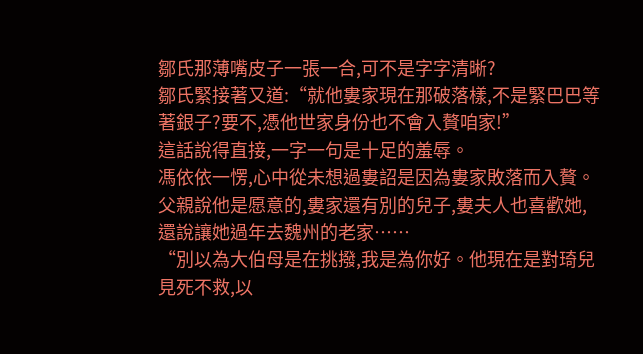鄒氏那薄嘴皮子一張一合,可不是字字清晰?
鄒氏緊接著又道:“就他婁家現在那破落樣,不是緊巴巴等著銀子?要不,憑他世家身份也不會入贅咱家!”
這話說得直接,一字一句是十足的羞辱。
馮依依一愣,心中從未想過婁詔是因為婁家敗落而入贅。父親說他是愿意的,婁家還有別的兒子,婁夫人也喜歡她,還說讓她過年去魏州的老家……
“別以為大伯母是在挑撥,我是為你好。他現在是對琦兒見死不救,以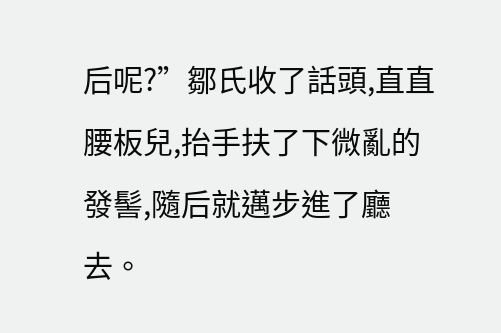后呢?”鄒氏收了話頭,直直腰板兒,抬手扶了下微亂的發髻,隨后就邁步進了廳去。